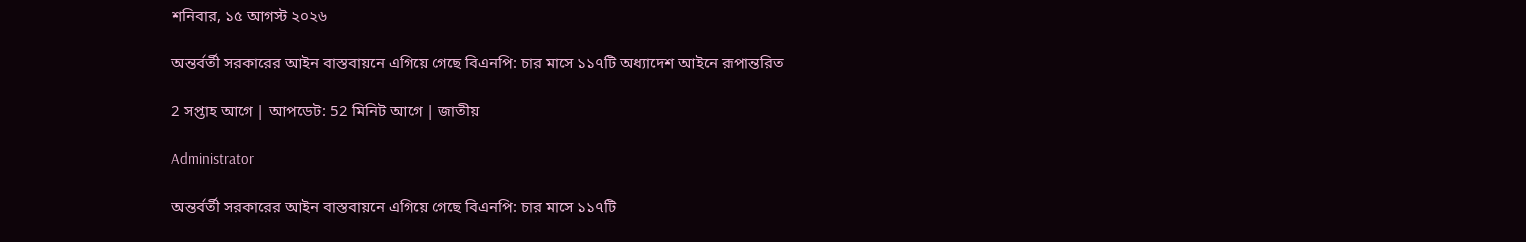শনিবার, ১৫ আগস্ট ২০২৬

অন্তর্বর্তী সরকারের আইন বাস্তবায়নে এগিয়ে গেছে বিএনপি: চার মাসে ১১৭টি অধ্যাদেশ আইনে রূপান্তরিত

2 সপ্তাহ আগে | আপডেট: 52 মিনিট আগে | জাতীয়

Administrator

অন্তর্বর্তী সরকারের আইন বাস্তবায়নে এগিয়ে গেছে বিএনপি: চার মাসে ১১৭টি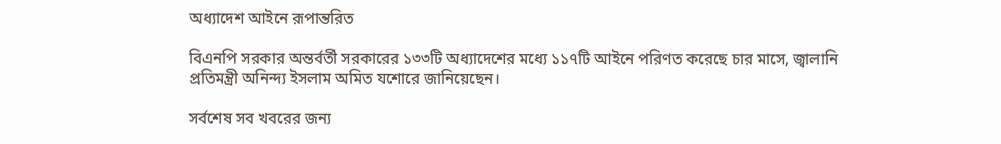অধ্যাদেশ আইনে রূপান্তরিত

বিএনপি সরকার অন্তর্বর্তী সরকারের ১৩৩টি অধ্যাদেশের মধ্যে ১১৭টি আইনে পরিণত করেছে চার মাসে, জ্বালানি প্রতিমন্ত্রী অনিন্দ্য ইসলাম অমিত যশোরে জানিয়েছেন।

সর্বশেষ সব খবরের জন্য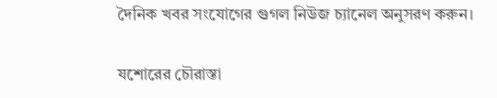দৈনিক খবর সংযোগের গুগল নিউজ চ্যানেল অনুসরণ করুন।

যশোরের চৌরাস্তা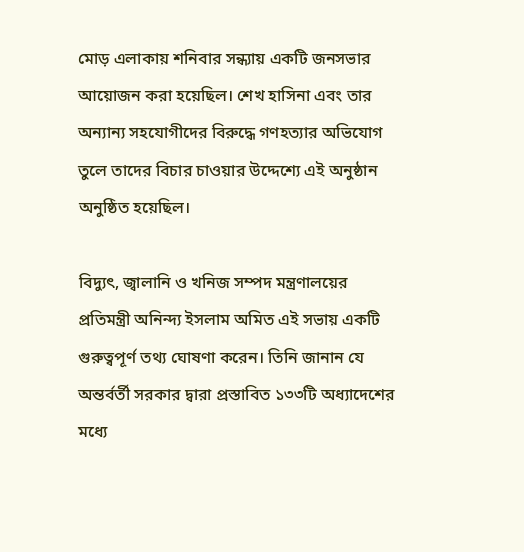মোড় এলাকায় শনিবার সন্ধ্যায় একটি জনসভার আয়োজন করা হয়েছিল। শেখ হাসিনা এবং তার অন্যান্য সহযোগীদের বিরুদ্ধে গণহত্যার অভিযোগ তুলে তাদের বিচার চাওয়ার উদ্দেশ্যে এই অনুষ্ঠান অনুষ্ঠিত হয়েছিল।

বিদ্যুৎ, জ্বালানি ও খনিজ সম্পদ মন্ত্রণালয়ের প্রতিমন্ত্রী অনিন্দ্য ইসলাম অমিত এই সভায় একটি গুরুত্বপূর্ণ তথ্য ঘোষণা করেন। তিনি জানান যে অন্তর্বর্তী সরকার দ্বারা প্রস্তাবিত ১৩৩টি অধ্যাদেশের মধ্যে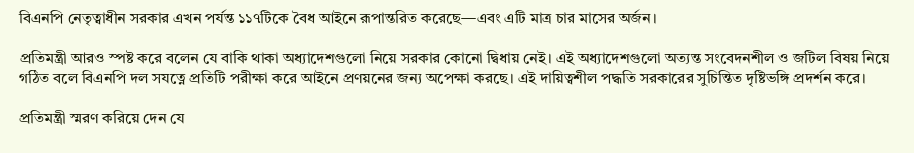বিএনপি নেতৃত্বাধীন সরকার এখন পর্যন্ত ১১৭টিকে বৈধ আইনে রূপান্তরিত করেছে—এবং এটি মাত্র চার মাসের অর্জন।

প্রতিমন্ত্রী আরও স্পষ্ট করে বলেন যে বাকি থাকা অধ্যাদেশগুলো নিয়ে সরকার কোনো দ্বিধায় নেই। এই অধ্যাদেশগুলো অত্যন্ত সংবেদনশীল ও জটিল বিষয় নিয়ে গঠিত বলে বিএনপি দল সযত্নে প্রতিটি পরীক্ষা করে আইনে প্রণয়নের জন্য অপেক্ষা করছে। এই দায়িত্বশীল পদ্ধতি সরকারের সুচিন্তিত দৃষ্টিভঙ্গি প্রদর্শন করে।

প্রতিমন্ত্রী স্মরণ করিয়ে দেন যে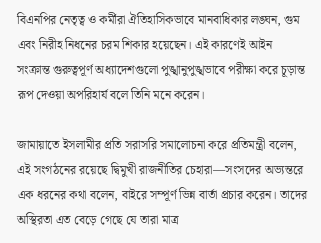বিএনপির নেতৃত্ব ও কর্মীরা ঐতিহাসিকভাবে মানবাধিকার লঙ্ঘন, গুম এবং নিরীহ নিধনের চরম শিকার হয়েছেন। এই কারণেই আইন সংক্রান্ত গুরুত্বপূর্ণ অধ্যাদেশগুলো পুঙ্খানুপুঙ্খভাবে পরীক্ষা করে চূড়ান্ত রূপ দেওয়া অপরিহার্য বলে তিনি মনে করেন।

জামায়াতে ইসলামীর প্রতি সরাসরি সমালোচনা করে প্রতিমন্ত্রী বলেন, এই সংগঠনের রয়েছে দ্বিমুখী রাজনীতির চেহারা—সংসদের অভ্যন্তরে এক ধরনের কথা বলেন, বাইরে সম্পূর্ণ ভিন্ন বার্তা প্রচার করেন। তাদের অস্থিরতা এত বেড়ে গেছে যে তারা মাত্র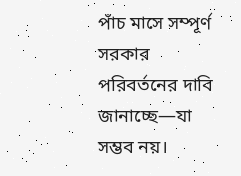পাঁচ মাসে সম্পূর্ণ সরকার পরিবর্তনের দাবি জানাচ্ছে—যা সম্ভব নয়।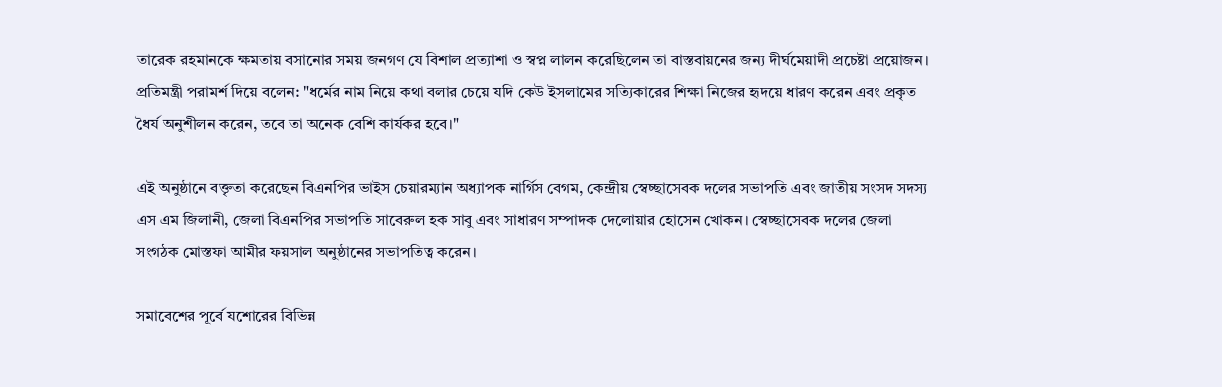তারেক রহমানকে ক্ষমতায় বসানোর সময় জনগণ যে বিশাল প্রত্যাশা ও স্বপ্ন লালন করেছিলেন তা বাস্তবায়নের জন্য দীর্ঘমেয়াদী প্রচেষ্টা প্রয়োজন। প্রতিমন্ত্রী পরামর্শ দিয়ে বলেন: "ধর্মের নাম নিয়ে কথা বলার চেয়ে যদি কেউ ইসলামের সত্যিকারের শিক্ষা নিজের হৃদয়ে ধারণ করেন এবং প্রকৃত ধৈর্য অনুশীলন করেন, তবে তা অনেক বেশি কার্যকর হবে।"

এই অনুষ্ঠানে বক্তৃতা করেছেন বিএনপির ভাইস চেয়ারম্যান অধ্যাপক নার্গিস বেগম, কেন্দ্রীয় স্বেচ্ছাসেবক দলের সভাপতি এবং জাতীয় সংসদ সদস্য এস এম জিলানী, জেলা বিএনপির সভাপতি সাবেরুল হক সাবু এবং সাধারণ সম্পাদক দেলোয়ার হোসেন খোকন। স্বেচ্ছাসেবক দলের জেলা সংগঠক মোস্তফা আমীর ফয়সাল অনুষ্ঠানের সভাপতিত্ব করেন।

সমাবেশের পূর্বে যশোরের বিভিন্ন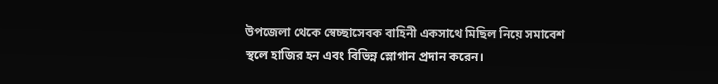উপজেলা থেকে স্বেচ্ছাসেবক বাহিনী একসাথে মিছিল নিয়ে সমাবেশ স্থলে হাজির হন এবং বিভিন্ন স্লোগান প্রদান করেন।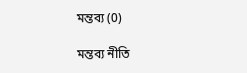মন্তব্য (0)

মন্তব্য নীতি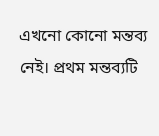এখনো কোনো মন্তব্য নেই। প্রথম মন্তব্যটি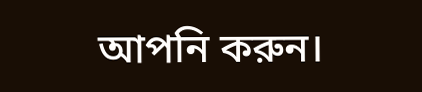আপনি করুন।